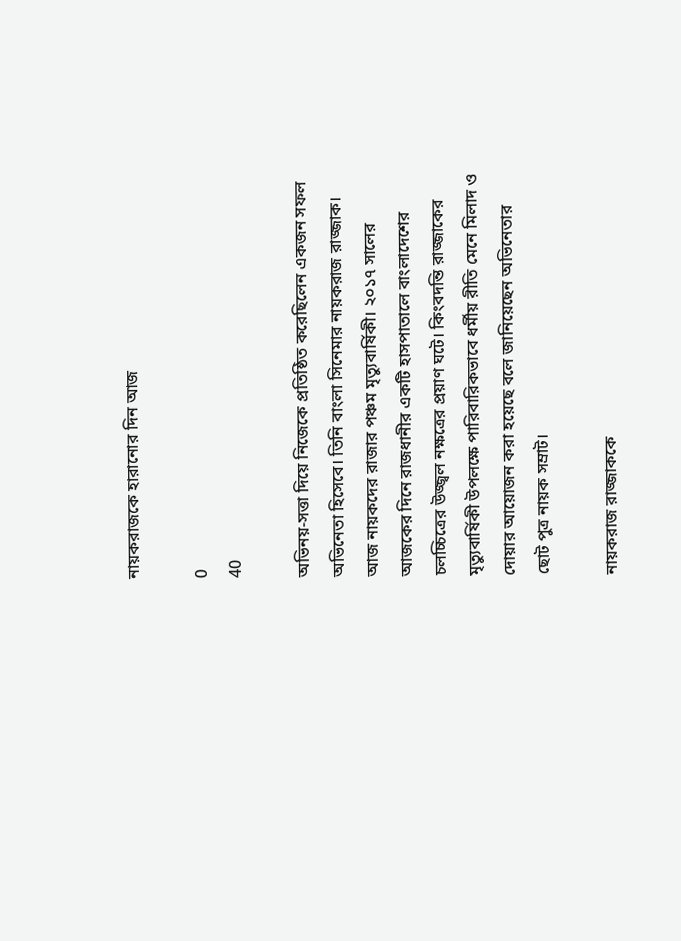নায়করাজকে হারানোর দিন আজ

0
40

অভিনয়-সত্তা দিয়ে নিজেকে প্রতিষ্ঠিত করেছিলেন একজন সফল অভিনেতা হিসেবে। তিনি বাংলা সিনেমার নায়করাজ রাজ্জাক। আজ নায়কদের রাজার পঞ্চম মৃত্যুবার্ষিকী। ২০১৭ সালের আজকের দিনে রাজধানীর একটি হাসপাতালে বাংলাদেশের চলচ্চিত্রের উজ্জ্বল নক্ষত্রের প্রয়াণ ঘটে। কিংবদন্তি রাজ্জাকের মৃত্যুবার্ষিকী উপলক্ষে পারিবারিকভাবে ধর্মীয় রীতি মেনে মিলাদ ও দোয়ার আয়োজন করা হয়েছে বলে জানিয়েছেন অভিনেতার ছোট পুত্র নায়ক সম্রাট।

নায়করাজ রাজ্জাককে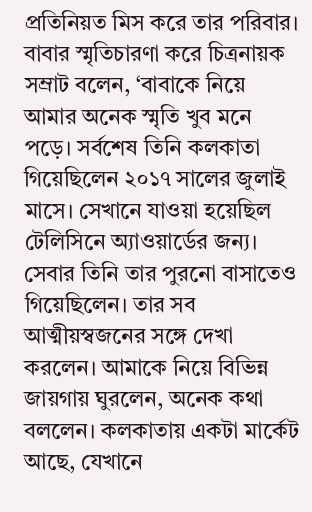প্রতিনিয়ত মিস করে তার পরিবার। বাবার স্মৃতিচারণা করে চিত্রনায়ক সম্রাট বলেন, ‘বাবাকে নিয়ে আমার অনেক স্মৃতি খুব মনে পড়ে। সর্বশেষ তিনি কলকাতা গিয়েছিলেন ২০১৭ সালের জুলাই মাসে। সেখানে যাওয়া হয়েছিল টেলিসিনে অ্যাওয়ার্ডের জন্য। সেবার তিনি তার পুরনো বাসাতেও গিয়েছিলেন। তার সব আত্মীয়স্বজনের সঙ্গে দেখা করলেন। আমাকে নিয়ে বিভিন্ন জায়গায় ঘুরলেন, অনেক কথা বললেন। কলকাতায় একটা মার্কেট আছে, যেখানে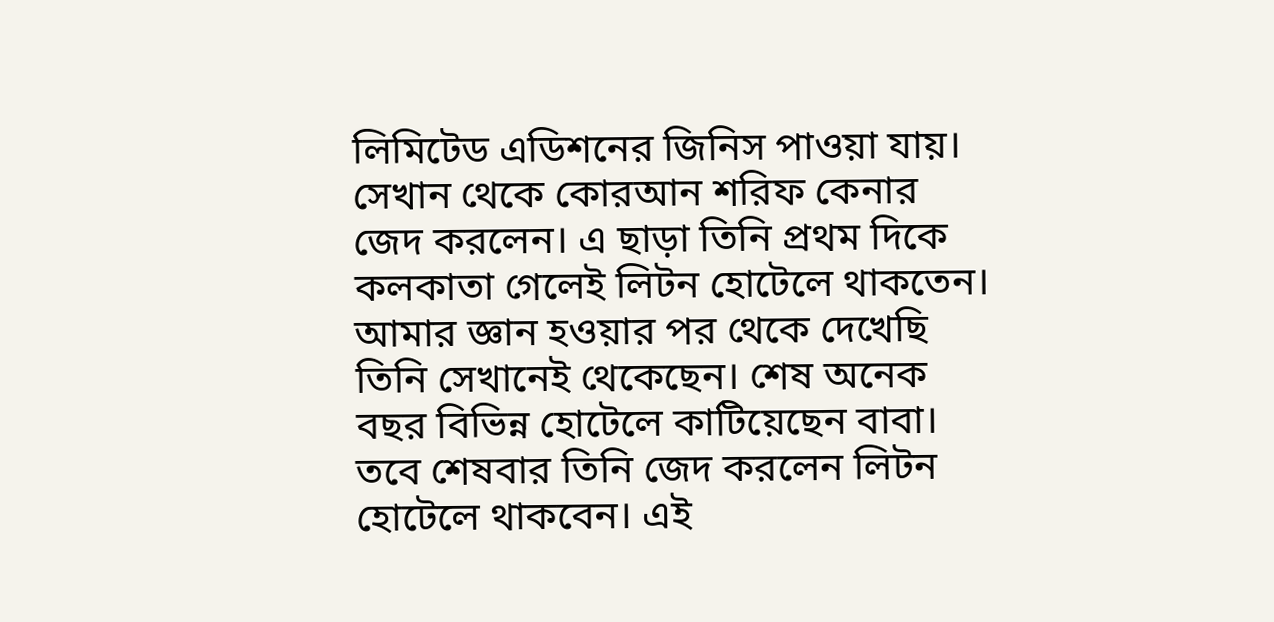লিমিটেড এডিশনের জিনিস পাওয়া যায়। সেখান থেকে কোরআন শরিফ কেনার জেদ করলেন। এ ছাড়া তিনি প্রথম দিকে কলকাতা গেলেই লিটন হোটেলে থাকতেন। আমার জ্ঞান হওয়ার পর থেকে দেখেছি তিনি সেখানেই থেকেছেন। শেষ অনেক বছর বিভিন্ন হোটেলে কাটিয়েছেন বাবা। তবে শেষবার তিনি জেদ করলেন লিটন হোটেলে থাকবেন। এই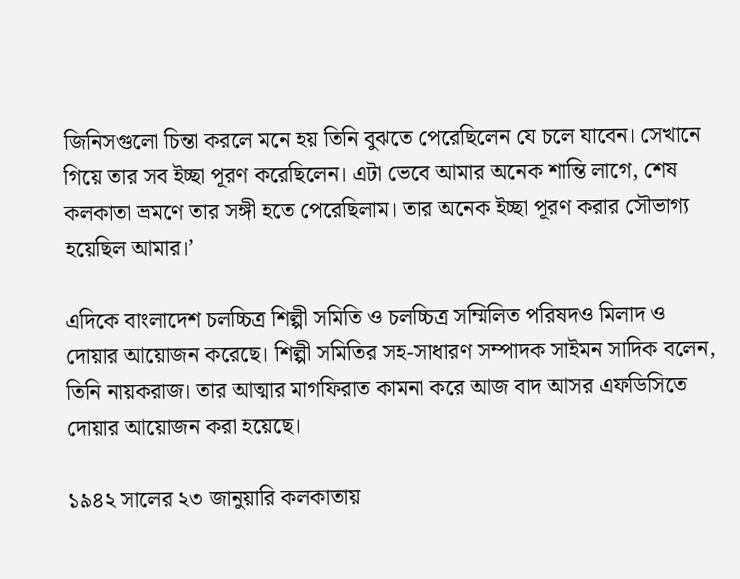জিনিসগুলো চিন্তা করলে মনে হয় তিনি বুঝতে পেরেছিলেন যে চলে যাবেন। সেখানে গিয়ে তার সব ইচ্ছা পূরণ করেছিলেন। এটা ভেবে আমার অনেক শান্তি লাগে, শেষ কলকাতা ভ্রমণে তার সঙ্গী হতে পেরেছিলাম। তার অনেক ইচ্ছা পূরণ করার সৌভাগ্য হয়েছিল আমার।’

এদিকে বাংলাদেশ চলচ্চিত্র শিল্পী সমিতি ও চলচ্চিত্র সম্মিলিত পরিষদও মিলাদ ও দোয়ার আয়োজন করেছে। শিল্পী সমিতির সহ-সাধারণ সম্পাদক সাইমন সাদিক বলেন, তিনি নায়করাজ। তার আত্মার মাগফিরাত কামনা করে আজ বাদ আসর এফডিসিতে দোয়ার আয়োজন করা হয়েছে।

১৯৪২ সালের ২৩ জানুয়ারি কলকাতায়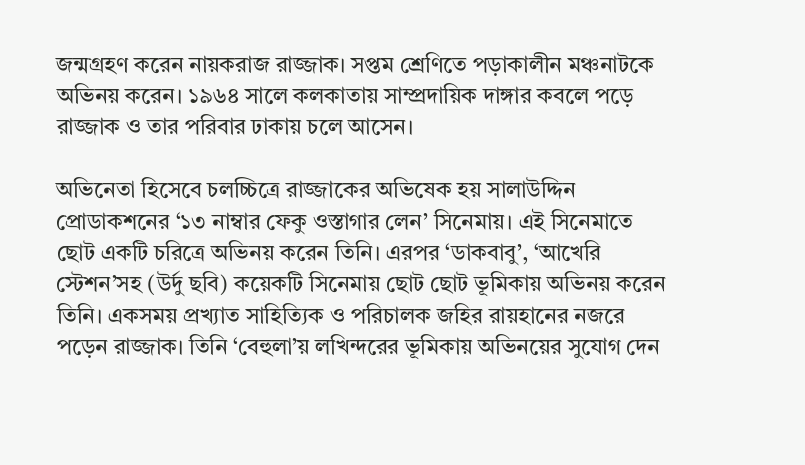জন্মগ্রহণ করেন নায়করাজ রাজ্জাক। সপ্তম শ্রেণিতে পড়াকালীন মঞ্চনাটকে অভিনয় করেন। ১৯৬৪ সালে কলকাতায় সাম্প্রদায়িক দাঙ্গার কবলে পড়ে রাজ্জাক ও তার পরিবার ঢাকায় চলে আসেন।

অভিনেতা হিসেবে চলচ্চিত্রে রাজ্জাকের অভিষেক হয় সালাউদ্দিন প্রোডাকশনের ‘১৩ নাম্বার ফেকু ওস্তাগার লেন’ সিনেমায়। এই সিনেমাতে ছোট একটি চরিত্রে অভিনয় করেন তিনি। এরপর ‘ডাকবাবু’, ‘আখেরি স্টেশন’সহ (উর্দু ছবি) কয়েকটি সিনেমায় ছোট ছোট ভূমিকায় অভিনয় করেন তিনি। একসময় প্রখ্যাত সাহিত্যিক ও পরিচালক জহির রায়হানের নজরে পড়েন রাজ্জাক। তিনি ‘বেহুলা’য় লখিন্দরের ভূমিকায় অভিনয়ের সুযোগ দেন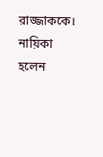রাজ্জাককে। নায়িকা হলেন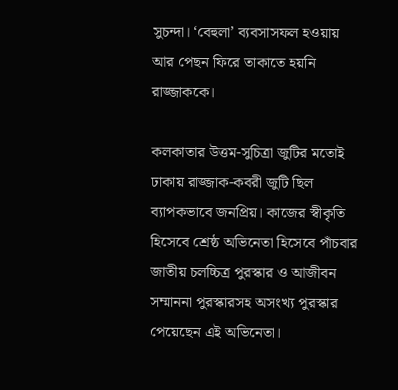সুচন্দা। ‘বেহুলা’ ব্যবসাসফল হওয়ায় আর পেছন ফিরে তাকাতে হয়নি রাজ্জাককে।

কলকাতার উত্তম-সুচিত্রা জুটির মতোই ঢাকায় রাজ্জাক-কবরী জুটি ছিল ব্যাপকভাবে জনপ্রিয়। কাজের স্বীকৃতি হিসেবে শ্রেষ্ঠ অভিনেতা হিসেবে পাঁচবার জাতীয় চলচ্চিত্র পুরস্কার ও আজীবন সম্মাননা পুরস্কারসহ অসংখ্য পুরস্কার পেয়েছেন এই অভিনেতা।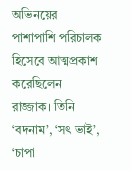অভিনয়ের পাশাপাশি পরিচালক হিসেবে আত্মপ্রকাশ করেছিলেন রাজ্জাক। তিনি ‘বদনাম’, ‘সৎ ভাই’, ‘চাপা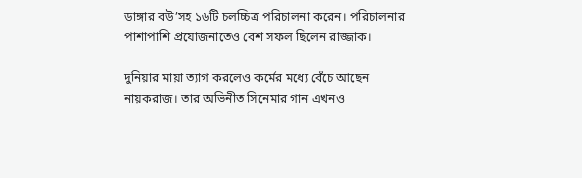ডাঙ্গার বউ’সহ ১৬টি চলচ্চিত্র পরিচালনা করেন। পরিচালনার পাশাপাশি প্রযোজনাতেও বেশ সফল ছিলেন রাজ্জাক।

দুনিয়ার মায়া ত্যাগ করলেও কর্মের মধ্যে বেঁচে আছেন নায়করাজ। তার অভিনীত সিনেমার গান এখনও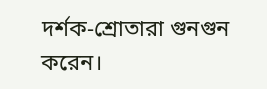দর্শক-শ্রোতারা গুনগুন করেন।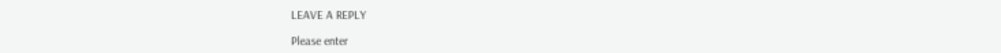LEAVE A REPLY

Please enter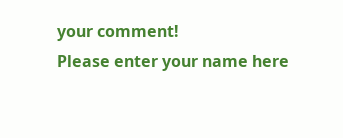your comment!
Please enter your name here